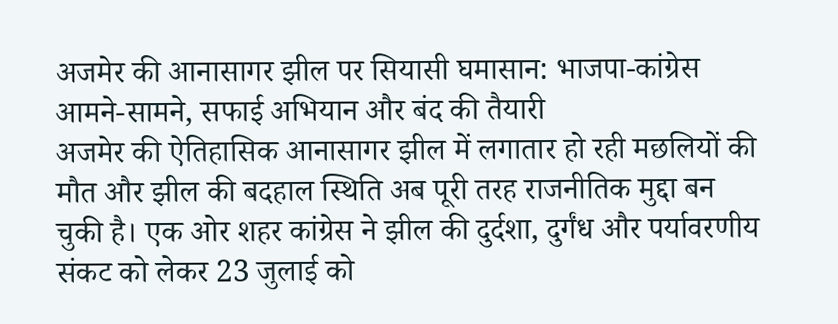अजमेर की आनासागर झील पर सियासी घमासान: भाजपा-कांग्रेस आमने-सामने, सफाई अभियान और बंद की तैयारी
अजमेर की ऐतिहासिक आनासागर झील में लगातार हो रही मछलियों की मौत और झील की बदहाल स्थिति अब पूरी तरह राजनीतिक मुद्दा बन चुकी है। एक ओर शहर कांग्रेस ने झील की दुर्दशा, दुर्गंध और पर्यावरणीय संकट को लेकर 23 जुलाई को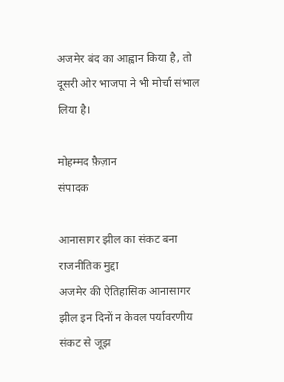अजमेर बंद का आह्वान किया है, तो दूसरी ओर भाजपा ने भी मोर्चा संभाल लिया है।

मोहम्मद फ़ैज़ान
संपादक

आनासागर झील का संकट बना राजनीतिक मुद्दा
अजमेर की ऐतिहासिक आनासागर झील इन दिनों न केवल पर्यावरणीय संकट से जूझ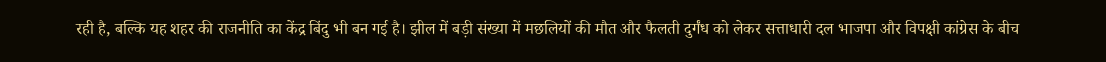रही है, बल्कि यह शहर की राजनीति का केंद्र बिंदु भी बन गई है। झील में बड़ी संख्या में मछलियों की मौत और फैलती दुर्गंध को लेकर सत्ताधारी दल भाजपा और विपक्षी कांग्रेस के बीच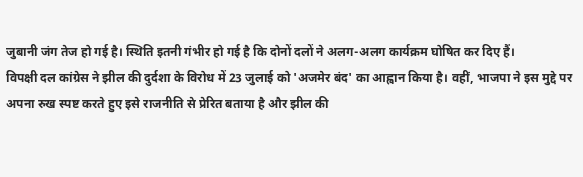जुबानी जंग तेज हो गई है। स्थिति इतनी गंभीर हो गई है कि दोनों दलों ने अलग-अलग कार्यक्रम घोषित कर दिए हैं।
विपक्षी दल कांग्रेस ने झील की दुर्दशा के विरोध में 23 जुलाई को 'अजमेर बंद' का आह्वान किया है। वहीं, भाजपा ने इस मुद्दे पर अपना रुख स्पष्ट करते हुए इसे राजनीति से प्रेरित बताया है और झील की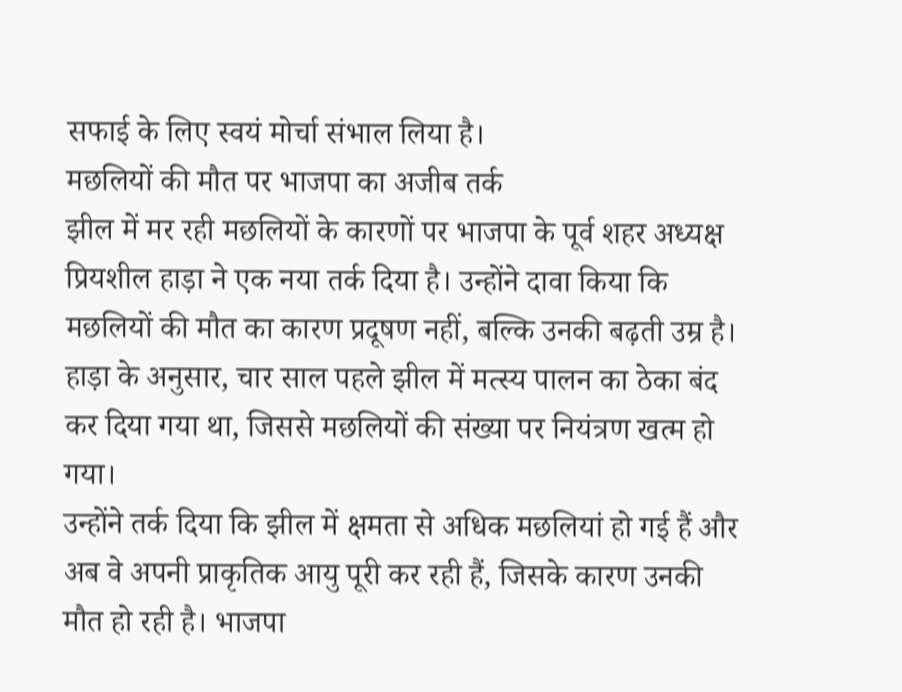सफाई के लिए स्वयं मोर्चा संभाल लिया है।
मछलियों की मौत पर भाजपा का अजीब तर्क
झील में मर रही मछलियों के कारणों पर भाजपा के पूर्व शहर अध्यक्ष प्रियशील हाड़ा ने एक नया तर्क दिया है। उन्होंने दावा किया कि मछलियों की मौत का कारण प्रदूषण नहीं, बल्कि उनकी बढ़ती उम्र है। हाड़ा के अनुसार, चार साल पहले झील में मत्स्य पालन का ठेका बंद कर दिया गया था, जिससे मछलियों की संख्या पर नियंत्रण खत्म हो गया।
उन्होंने तर्क दिया कि झील में क्षमता से अधिक मछलियां हो गई हैं और अब वे अपनी प्राकृतिक आयु पूरी कर रही हैं, जिसके कारण उनकी मौत हो रही है। भाजपा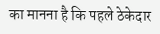का मानना है कि पहले ठेकेदार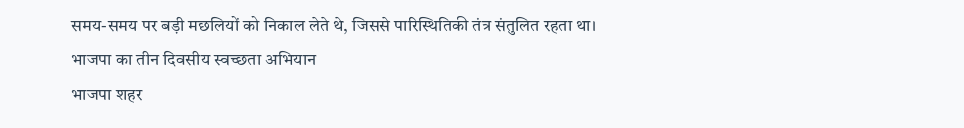समय-समय पर बड़ी मछलियों को निकाल लेते थे, जिससे पारिस्थितिकी तंत्र संतुलित रहता था।
भाजपा का तीन दिवसीय स्वच्छता अभियान
भाजपा शहर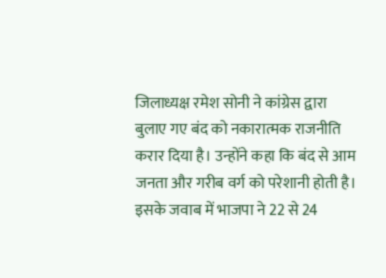जिलाध्यक्ष रमेश सोनी ने कांग्रेस द्वारा बुलाए गए बंद को नकारात्मक राजनीति करार दिया है। उन्होंने कहा कि बंद से आम जनता और गरीब वर्ग को परेशानी होती है। इसके जवाब में भाजपा ने 22 से 24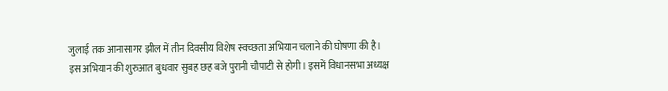जुलाई तक आनासागर झील में तीन दिवसीय विशेष स्वच्छता अभियान चलाने की घोषणा की है।
इस अभियान की शुरुआत बुधवार सुबह छह बजे पुरानी चौपाटी से होगी। इसमें विधानसभा अध्यक्ष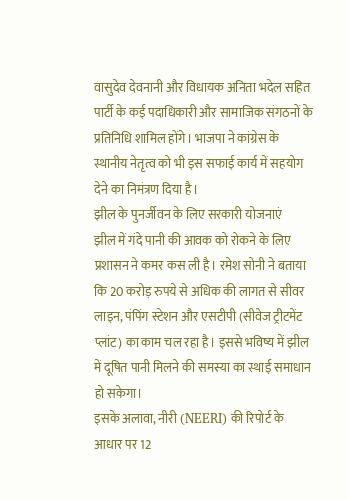वासुदेव देवनानी और विधायक अनिता भदेल सहित पार्टी के कई पदाधिकारी और सामाजिक संगठनों के प्रतिनिधि शामिल होंगे। भाजपा ने कांग्रेस के स्थानीय नेतृत्व को भी इस सफाई कार्य में सहयोग देने का निमंत्रण दिया है।
झील के पुनर्जीवन के लिए सरकारी योजनाएं
झील में गंदे पानी की आवक को रोकने के लिए प्रशासन ने कमर कस ली है। रमेश सोनी ने बताया कि 20 करोड़ रुपये से अधिक की लागत से सीवर लाइन, पंपिंग स्टेशन और एसटीपी (सीवेज ट्रीटमेंट प्लांट) का काम चल रहा है। इससे भविष्य में झील में दूषित पानी मिलने की समस्या का स्थाई समाधान हो सकेगा।
इसके अलावा, नीरी (NEERI) की रिपोर्ट के आधार पर 12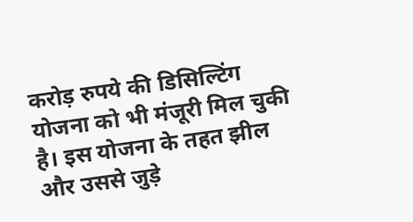करोड़ रुपये की डिसिल्टिंग योजना को भी मंजूरी मिल चुकी है। इस योजना के तहत झील और उससे जुड़े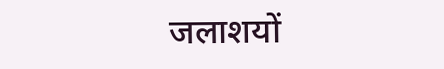जलाशयों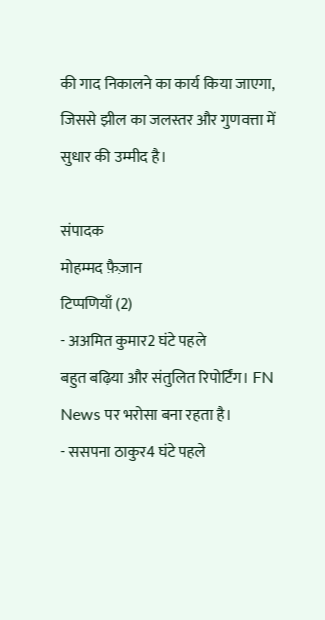की गाद निकालने का कार्य किया जाएगा, जिससे झील का जलस्तर और गुणवत्ता में सुधार की उम्मीद है।

संपादक
मोहम्मद फ़ैज़ान
टिप्पणियाँ (2)
- अअमित कुमार2 घंटे पहले
बहुत बढ़िया और संतुलित रिपोर्टिंग। FN News पर भरोसा बना रहता है।
- ससपना ठाकुर4 घंटे पहले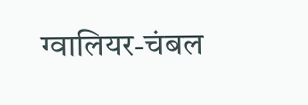ग्वालियर-चंबल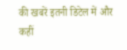की खबरें इतनी डिटेल में और कहीं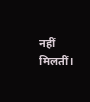नहीं मिलतीं।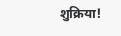शुक्रिया!